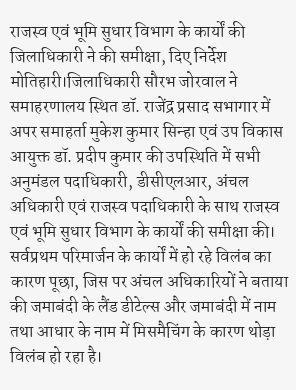राजस्व एवं भूमि सुधार विभाग के कार्यों की जिलाधिकारी ने की समीक्षा, दिए निर्देश
मोतिहारी।जिलाधिकारी सौरभ जोरवाल ने समाहरणालय स्थित डॉ. राजेंद्र प्रसाद सभागार में अपर समाहर्ता मुकेश कुमार सिन्हा एवं उप विकास आयुक्त डॉ. प्रदीप कुमार की उपस्थिति में सभी अनुमंडल पदाधिकारी, डीसीएलआर, अंचल अधिकारी एवं राजस्व पदाधिकारी के साथ राजस्व एवं भूमि सुधार विभाग के कार्यों की समीक्षा की।
सर्वप्रथम परिमार्जन के कार्यों में हो रहे विलंब का कारण पूछा, जिस पर अंचल अधिकारियों ने बताया की जमाबंदी के लैंड डीटेल्स और जमाबंदी में नाम तथा आधार के नाम में मिसमैचिंग के कारण थोड़ा विलंब हो रहा है।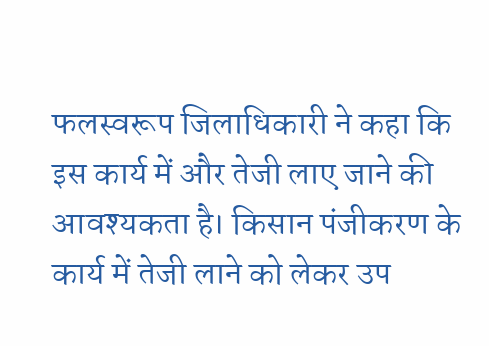फलस्वरूप जिलाधिकारी ने कहा कि इस कार्य में और तेजी लाए जाने की आवश्यकता है। किसान पंजीकरण के कार्य में तेजी लाने को लेकर उप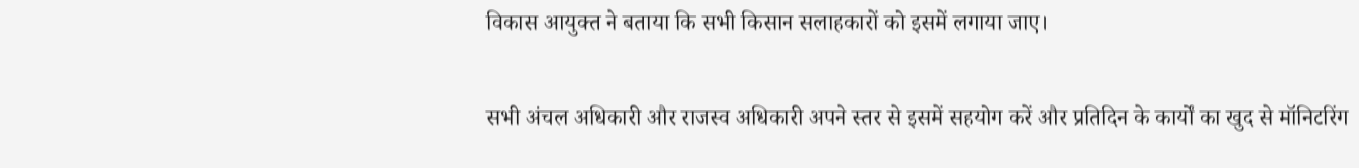विकास आयुक्त ने बताया कि सभी किसान सलाहकारों को इसमें लगाया जाए।

सभी अंचल अधिकारी और राजस्व अधिकारी अपने स्तर से इसमें सहयोग करें और प्रतिदिन के कार्यों का खुद से मॉनिटरिंग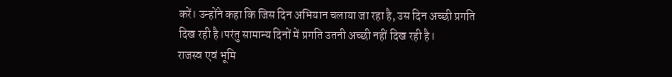करें। उन्होंने कहा कि जिस दिन अभियान चलाया जा रहा है, उस दिन अच्छी प्रगति दिख रही है।परंतु सामान्य दिनों में प्रगति उतनी अच्छी नहीं दिख रही है।
राजस्व एवं भूमि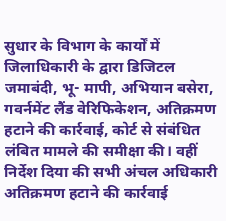सुधार के विभाग के कार्यों में जिलाधिकारी के द्वारा डिजिटल जमाबंदी, भू- मापी, अभियान बसेरा, गवर्नमेंट लैंड वेरिफिकेशन, अतिक्रमण हटाने की कार्रवाई, कोर्ट से संबंधित लंबित मामले की समीक्षा की। वहीं निर्देश दिया की सभी अंचल अधिकारी अतिक्रमण हटाने की कार्रवाई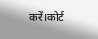करें।कोर्ट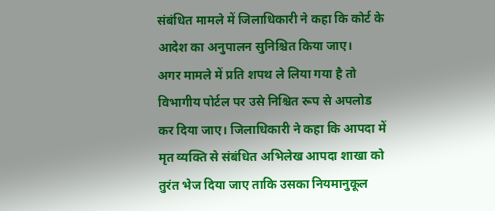संबंधित मामले में जिलाधिकारी ने कहा कि कोर्ट के आदेश का अनुपालन सुनिश्चित किया जाए।
अगर मामले में प्रति शपथ ले लिया गया है तो विभागीय पोर्टल पर उसे निश्चित रूप से अपलोड कर दिया जाए। जिलाधिकारी ने कहा कि आपदा में मृत व्यक्ति से संबंधित अभिलेख आपदा शाखा को तुरंत भेज दिया जाए ताकि उसका नियमानुकूल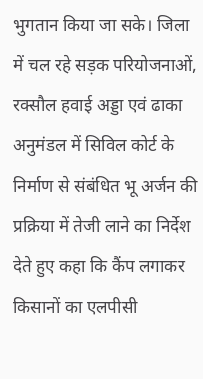भुगतान किया जा सके। जिला में चल रहे सड़क परियोजनाओं, रक्सौल हवाई अड्डा एवं ढाका अनुमंडल में सिविल कोर्ट के निर्माण से संबंधित भू अर्जन की प्रक्रिया में तेजी लाने का निर्देश देते हुए कहा कि कैंप लगाकर किसानों का एलपीसी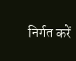निर्गत करें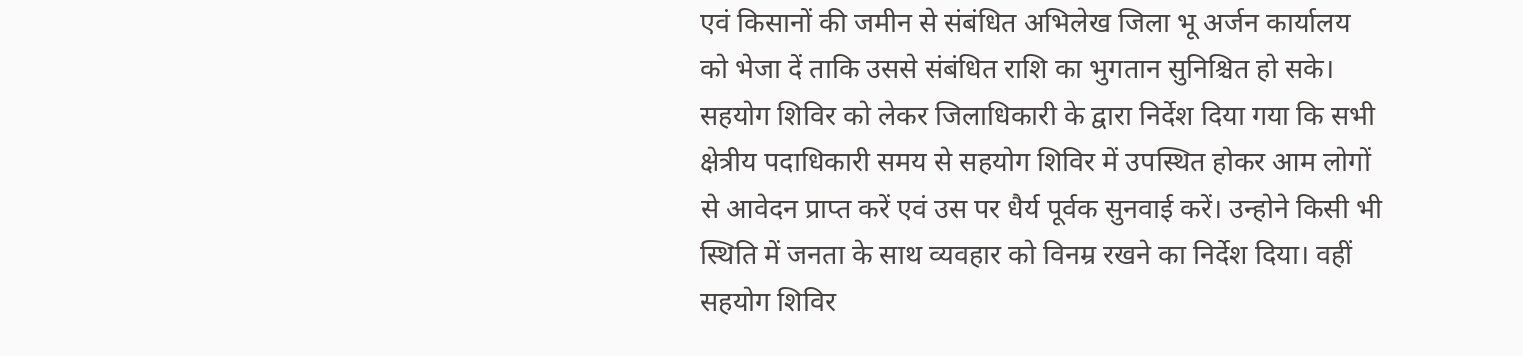एवं किसानों की जमीन से संबंधित अभिलेख जिला भू अर्जन कार्यालय को भेजा दें ताकि उससे संबंधित राशि का भुगतान सुनिश्चित हो सके।
सहयोग शिविर को लेकर जिलाधिकारी के द्वारा निर्देश दिया गया कि सभी क्षेत्रीय पदाधिकारी समय से सहयोग शिविर में उपस्थित होकर आम लोगों से आवेदन प्राप्त करें एवं उस पर धैर्य पूर्वक सुनवाई करें। उन्होने किसी भी स्थिति में जनता के साथ व्यवहार को विनम्र रखने का निर्देश दिया। वहीं सहयोग शिविर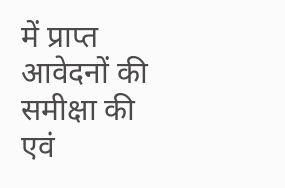में प्राप्त आवेदनों की समीक्षा की एवं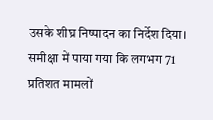उसके शीघ्र निष्पादन का निर्देश दिया। समीक्षा में पाया गया कि लगभग 71 प्रतिशत मामलों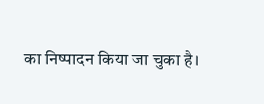का निष्पादन किया जा चुका है।